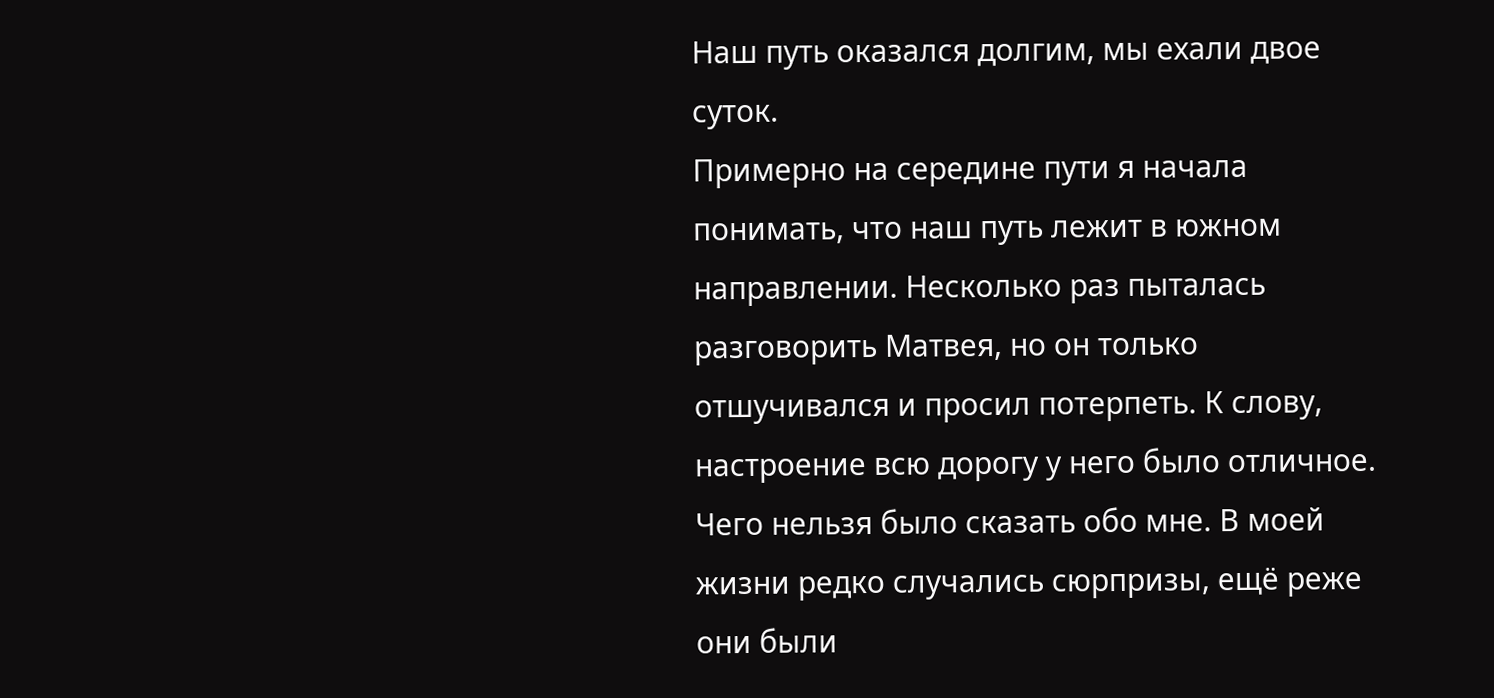Наш путь оказался долгим, мы ехали двое суток.
Примерно на середине пути я начала понимать, что наш путь лежит в южном направлении. Несколько раз пыталась разговорить Матвея, но он только отшучивался и просил потерпеть. К слову, настроение всю дорогу у него было отличное. Чего нельзя было сказать обо мне. В моей жизни редко случались сюрпризы, ещё реже они были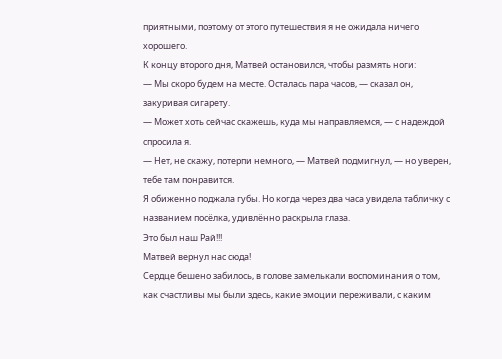приятными, поэтому от этого путешествия я не ожидала ничего хорошего.
К концу второго дня, Матвей остановился, чтобы размять ноги:
— Мы скоро будем на месте. Осталась пара часов, — сказал он, закуривая сигарету.
— Может хоть сейчас скажешь, куда мы направляемся, — с надеждой спросила я.
— Нет, не скажу, потерпи немного, — Матвей подмигнул, — но уверен, тебе там понравится.
Я обиженно поджала губы. Но когда через два часа увидела табличку с названием посёлка, удивлённо раскрыла глаза.
Это был наш Рай!!!
Матвей вернул нас сюда!
Сердце бешено забилось, в голове замелькали воспоминания о том, как счастливы мы были здесь, какие эмоции переживали, с каким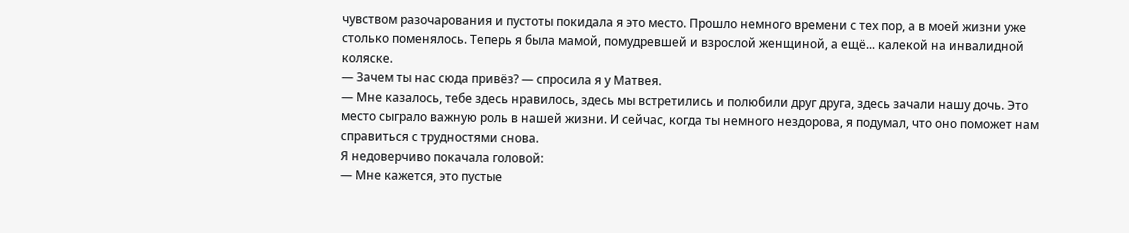чувством разочарования и пустоты покидала я это место. Прошло немного времени с тех пор, а в моей жизни уже столько поменялось. Теперь я была мамой, помудревшей и взрослой женщиной, а ещё... калекой на инвалидной коляске.
— Зачем ты нас сюда привёз? — спросила я у Матвея.
— Мне казалось, тебе здесь нравилось, здесь мы встретились и полюбили друг друга, здесь зачали нашу дочь. Это место сыграло важную роль в нашей жизни. И сейчас, когда ты немного нездорова, я подумал, что оно поможет нам справиться с трудностями снова.
Я недоверчиво покачала головой:
— Мне кажется, это пустые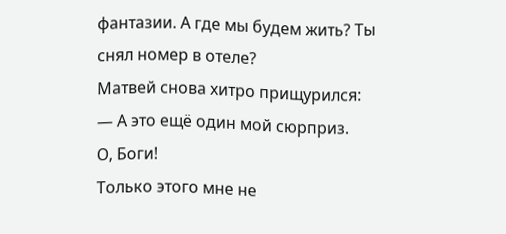фантазии. А где мы будем жить? Ты снял номер в отеле?
Матвей снова хитро прищурился:
— А это ещё один мой сюрприз.
О, Боги!
Только этого мне не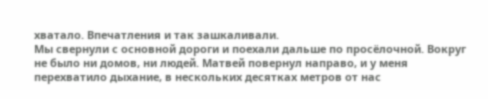хватало. Впечатления и так зашкаливали.
Мы свернули с основной дороги и поехали дальше по просёлочной. Вокруг не было ни домов, ни людей. Матвей повернул направо, и у меня перехватило дыхание, в нескольких десятках метров от нас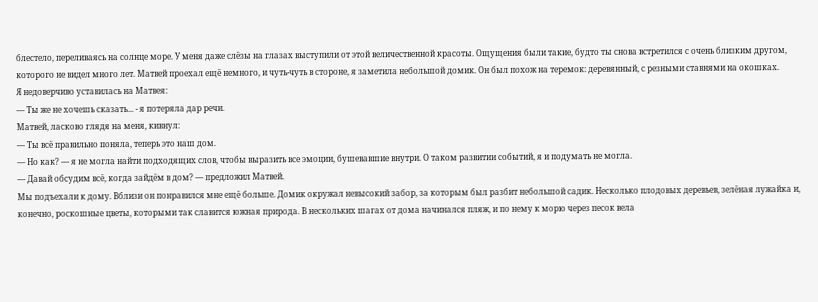блестело, переливаясь на солнце море. У меня даже слёзы на глазах выступили от этой величественной красоты. Ощущения были такие, будто ты снова встретился с очень близким другом, которого не видел много лет. Матвей проехал ещё немного, и чуть-чуть в стороне, я заметила небольшой домик. Он был похож на теремок: деревянный, с резными ставнями на окошках.
Я недоверчиво уставилась на Матвея:
— Ты же не хочешь сказать... - я потеряла дар речи.
Матвей, ласково глядя на меня, кивнул:
— Ты всё правильно поняла, теперь это наш дом.
— Но как? — я не могла найти подходящих слов, чтобы выразить все эмоции, бушевавшие внутри. О таком развитии событий, я и подумать не могла.
— Давай обсудим всё, когда зайдём в дом? — предложил Матвей.
Мы подъехали к дому. Вблизи он понравился мне ещё больше. Домик окружал невысокий забор, за которым был разбит небольшой садик. Несколько плодовых деревьев, зелёная лужайка и, конечно, роскошные цветы, которыми так славится южная природа. В нескольких шагах от дома начинался пляж, и по нему к морю через песок вела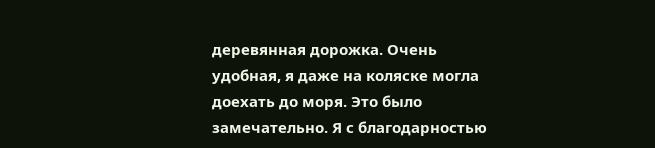деревянная дорожка. Очень удобная, я даже на коляске могла доехать до моря. Это было замечательно. Я с благодарностью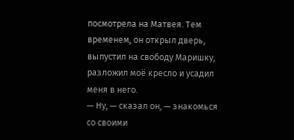посмотрела на Матвея. Тем временем, он открыл дверь, выпустил на свободу Маришку, разложил моё кресло и усадил меня в него.
— Ну, — сказал он, — знакомься со своими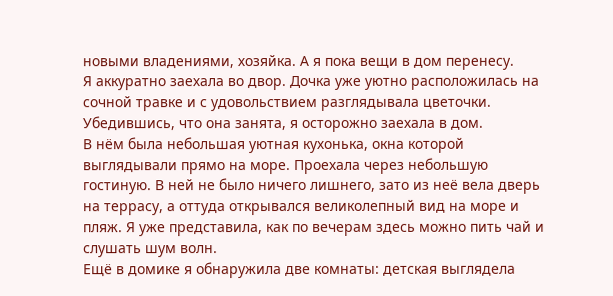новыми владениями, хозяйка. А я пока вещи в дом перенесу.
Я аккуратно заехала во двор. Дочка уже уютно расположилась на сочной травке и с удовольствием разглядывала цветочки. Убедившись, что она занята, я осторожно заехала в дом.
В нём была небольшая уютная кухонька, окна которой выглядывали прямо на море. Проехала через небольшую гостиную. В ней не было ничего лишнего, зато из неё вела дверь на террасу, а оттуда открывался великолепный вид на море и пляж. Я уже представила, как по вечерам здесь можно пить чай и слушать шум волн.
Ещё в домике я обнаружила две комнаты: детская выглядела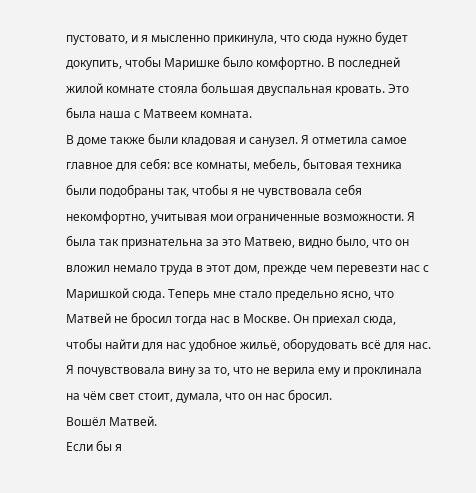пустовато, и я мысленно прикинула, что сюда нужно будет докупить, чтобы Маришке было комфортно. В последней жилой комнате стояла большая двуспальная кровать. Это была наша с Матвеем комната.
В доме также были кладовая и санузел. Я отметила самое главное для себя: все комнаты, мебель, бытовая техника были подобраны так, чтобы я не чувствовала себя некомфортно, учитывая мои ограниченные возможности. Я была так признательна за это Матвею, видно было, что он вложил немало труда в этот дом, прежде чем перевезти нас с Маришкой сюда. Теперь мне стало предельно ясно, что Матвей не бросил тогда нас в Москве. Он приехал сюда, чтобы найти для нас удобное жильё, оборудовать всё для нас. Я почувствовала вину за то, что не верила ему и проклинала на чём свет стоит, думала, что он нас бросил.
Вошёл Матвей.
Если бы я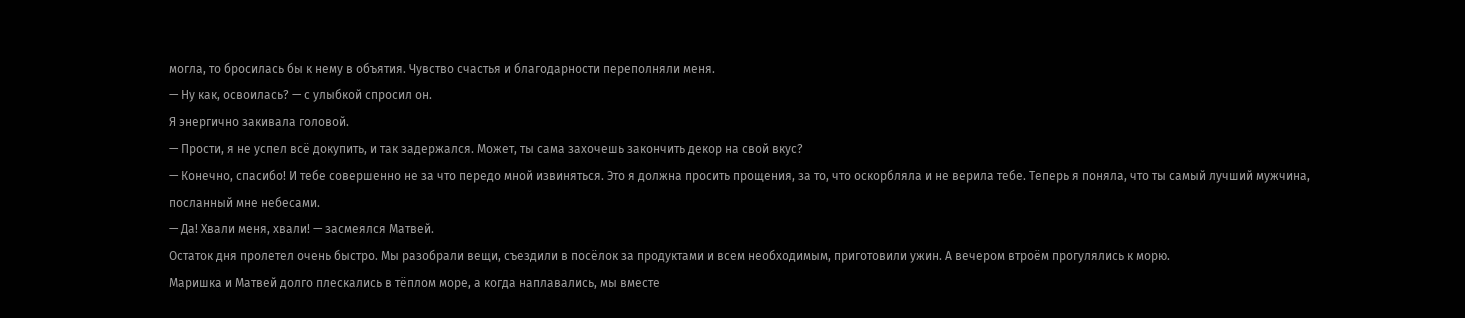могла, то бросилась бы к нему в объятия. Чувство счастья и благодарности переполняли меня.
— Ну как, освоилась? — с улыбкой спросил он.
Я энергично закивала головой.
— Прости, я не успел всё докупить, и так задержался. Может, ты сама захочешь закончить декор на свой вкус?
— Конечно, спасибо! И тебе совершенно не за что передо мной извиняться. Это я должна просить прощения, за то, что оскорбляла и не верила тебе. Теперь я поняла, что ты самый лучший мужчина, посланный мне небесами.
— Да! Хвали меня, хвали! — засмеялся Матвей.
Остаток дня пролетел очень быстро. Мы разобрали вещи, съездили в посёлок за продуктами и всем необходимым, приготовили ужин. А вечером втроём прогулялись к морю.
Маришка и Матвей долго плескались в тёплом море, а когда наплавались, мы вместе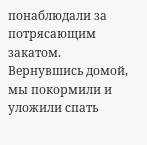понаблюдали за потрясающим закатом. Вернувшись домой, мы покормили и уложили спать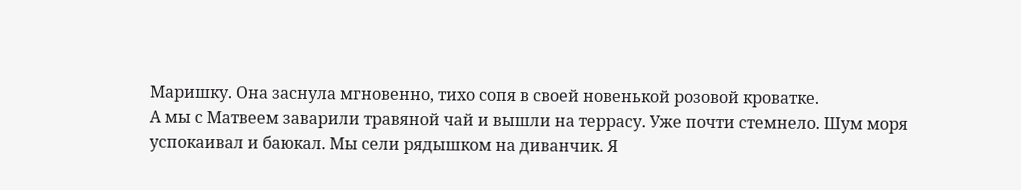Маришку. Она заснула мгновенно, тихо сопя в своей новенькой розовой кроватке.
А мы с Матвеем заварили травяной чай и вышли на террасу. Уже почти стемнело. Шум моря успокаивал и баюкал. Мы сели рядышком на диванчик. Я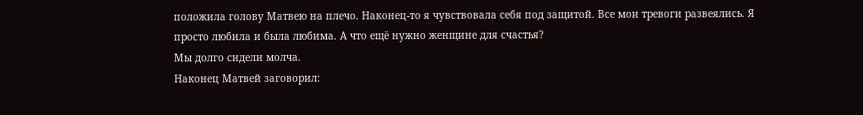положила голову Матвею на плечо. Наконец-то я чувствовала себя под защитой. Все мои тревоги развеялись. Я просто любила и была любима. А что ещё нужно женщине для счастья?
Мы долго сидели молча.
Наконец Матвей заговорил: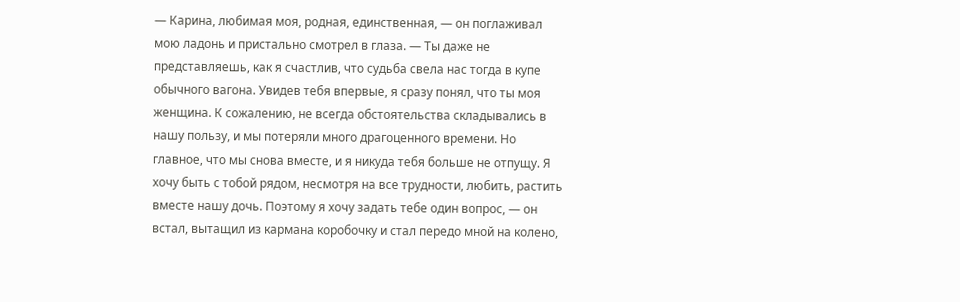— Карина, любимая моя, родная, единственная, — он поглаживал мою ладонь и пристально смотрел в глаза. — Ты даже не представляешь, как я счастлив, что судьба свела нас тогда в купе обычного вагона. Увидев тебя впервые, я сразу понял, что ты моя женщина. К сожалению, не всегда обстоятельства складывались в нашу пользу, и мы потеряли много драгоценного времени. Но главное, что мы снова вместе, и я никуда тебя больше не отпущу. Я хочу быть с тобой рядом, несмотря на все трудности, любить, растить вместе нашу дочь. Поэтому я хочу задать тебе один вопрос, — он встал, вытащил из кармана коробочку и стал передо мной на колено,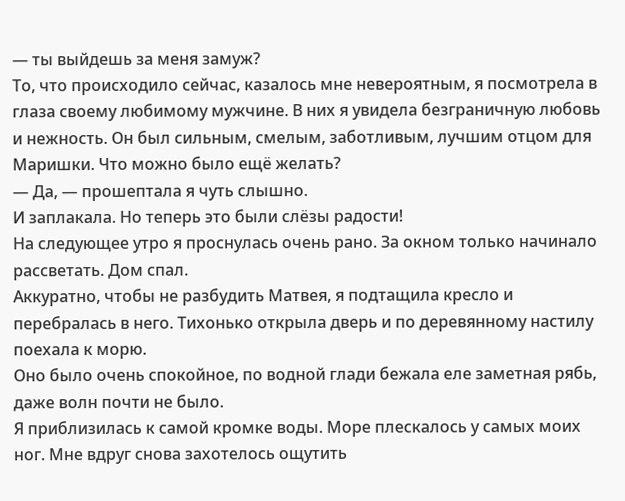— ты выйдешь за меня замуж?
То, что происходило сейчас, казалось мне невероятным, я посмотрела в глаза своему любимому мужчине. В них я увидела безграничную любовь и нежность. Он был сильным, смелым, заботливым, лучшим отцом для Маришки. Что можно было ещё желать?
— Да, — прошептала я чуть слышно.
И заплакала. Но теперь это были слёзы радости!
На следующее утро я проснулась очень рано. За окном только начинало рассветать. Дом спал.
Аккуратно, чтобы не разбудить Матвея, я подтащила кресло и перебралась в него. Тихонько открыла дверь и по деревянному настилу поехала к морю.
Оно было очень спокойное, по водной глади бежала еле заметная рябь, даже волн почти не было.
Я приблизилась к самой кромке воды. Море плескалось у самых моих ног. Мне вдруг снова захотелось ощутить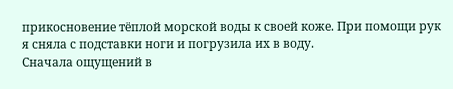прикосновение тёплой морской воды к своей коже. При помощи рук я сняла с подставки ноги и погрузила их в воду.
Сначала ощущений в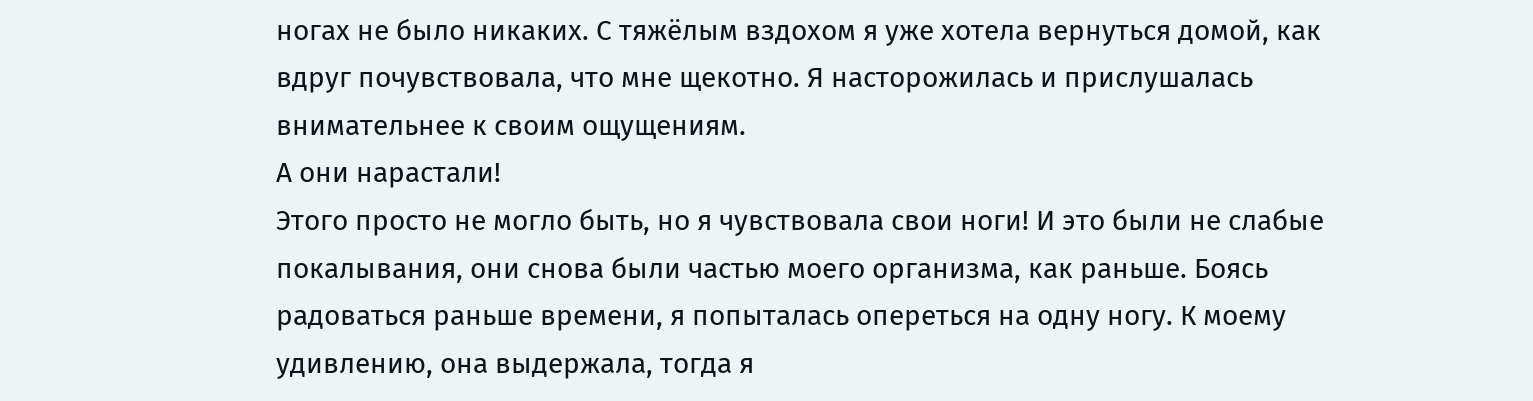ногах не было никаких. С тяжёлым вздохом я уже хотела вернуться домой, как вдруг почувствовала, что мне щекотно. Я насторожилась и прислушалась внимательнее к своим ощущениям.
А они нарастали!
Этого просто не могло быть, но я чувствовала свои ноги! И это были не слабые покалывания, они снова были частью моего организма, как раньше. Боясь радоваться раньше времени, я попыталась опереться на одну ногу. К моему удивлению, она выдержала, тогда я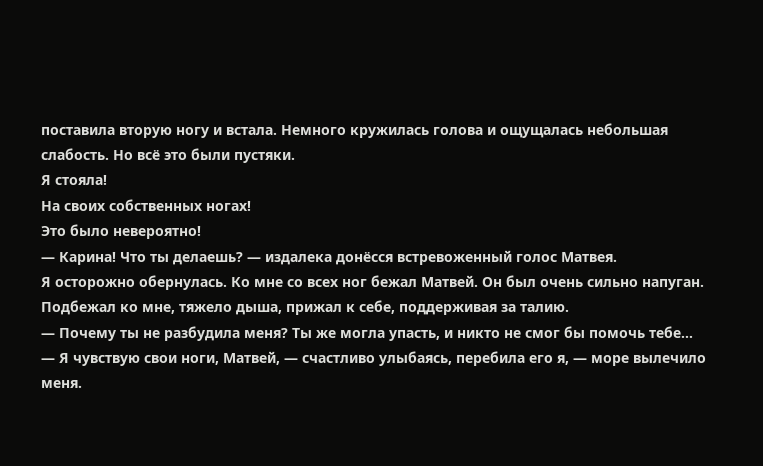поставила вторую ногу и встала. Немного кружилась голова и ощущалась небольшая слабость. Но всё это были пустяки.
Я стояла!
На своих собственных ногах!
Это было невероятно!
— Карина! Что ты делаешь? — издалека донёсся встревоженный голос Матвея.
Я осторожно обернулась. Ко мне со всех ног бежал Матвей. Он был очень сильно напуган.
Подбежал ко мне, тяжело дыша, прижал к себе, поддерживая за талию.
— Почему ты не разбудила меня? Ты же могла упасть, и никто не смог бы помочь тебе...
— Я чувствую свои ноги, Матвей, — счастливо улыбаясь, перебила его я, — море вылечило меня.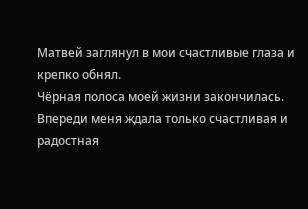Матвей заглянул в мои счастливые глаза и крепко обнял.
Чёрная полоса моей жизни закончилась. Впереди меня ждала только счастливая и радостная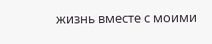жизнь вместе с моими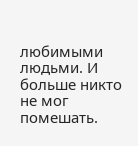любимыми людьми. И больше никто не мог помешать.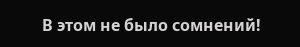В этом не было сомнений!